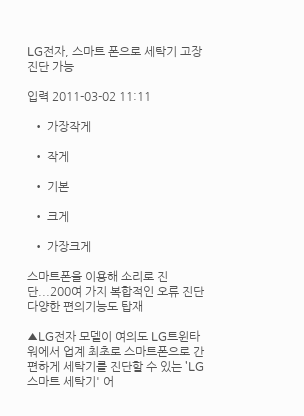LG전자, 스마트 폰으로 세탁기 고장 진단 가능

입력 2011-03-02 11:11

  • 가장작게

  • 작게

  • 기본

  • 크게

  • 가장크게

스마트폰을 이용해 소리로 진단...200여 가지 복합적인 오류 진단 다양한 편의기능도 탑재

▲LG전자 모델이 여의도 LG트윈타워에서 업계 최초로 스마트폰으로 간편하게 세탁기를 진단할 수 있는 'LG 스마트 세탁기' 어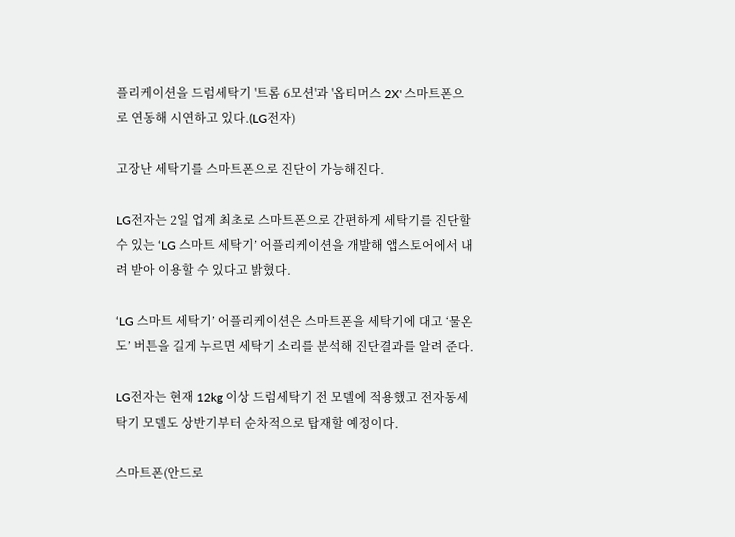플리케이션을 드럼세탁기 '트롬 6모션'과 '옵티머스 2X' 스마트폰으로 연동해 시연하고 있다.(LG전자)

고장난 세탁기를 스마트폰으로 진단이 가능해진다.

LG전자는 2일 업계 최초로 스마트폰으로 간편하게 세탁기를 진단할 수 있는 ‘LG 스마트 세탁기’ 어플리케이션을 개발해 앱스토어에서 내려 받아 이용할 수 있다고 밝혔다.

‘LG 스마트 세탁기’ 어플리케이션은 스마트폰을 세탁기에 대고 ‘물온도’ 버튼을 길게 누르면 세탁기 소리를 분석해 진단결과를 알려 준다.

LG전자는 현재 12kg 이상 드럼세탁기 전 모델에 적용했고 전자동세탁기 모델도 상반기부터 순차적으로 탑재할 예정이다.

스마트폰(안드로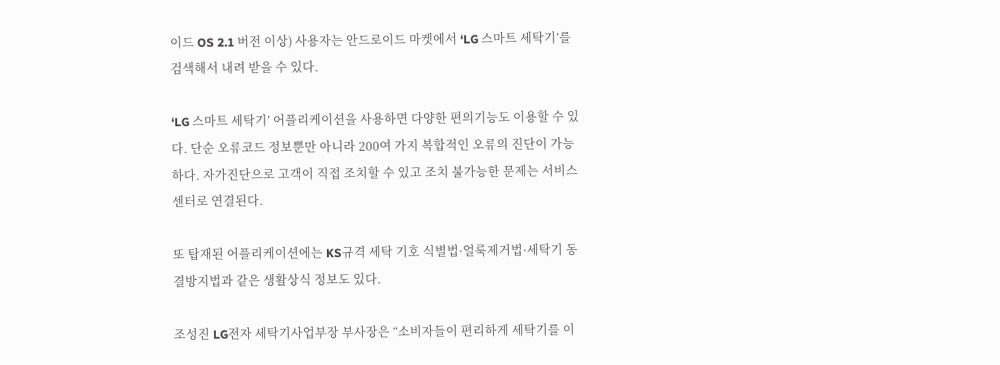이드 OS 2.1 버전 이상) 사용자는 안드로이드 마켓에서 ‘LG 스마트 세탁기’를 검색해서 내려 받을 수 있다.

‘LG 스마트 세탁기’ 어플리케이션을 사용하면 다양한 편의기능도 이용할 수 있다. 단순 오류코드 정보뿐만 아니라 200여 가지 복합적인 오류의 진단이 가능하다. 자가진단으로 고객이 직접 조치할 수 있고 조치 불가능한 문제는 서비스센터로 연결된다.

또 탑재된 어플리케이션에는 KS규격 세탁 기호 식별법·얼룩제거법·세탁기 동결방지법과 같은 생활상식 정보도 있다.

조성진 LG전자 세탁기사업부장 부사장은 “소비자들이 편리하게 세탁기를 이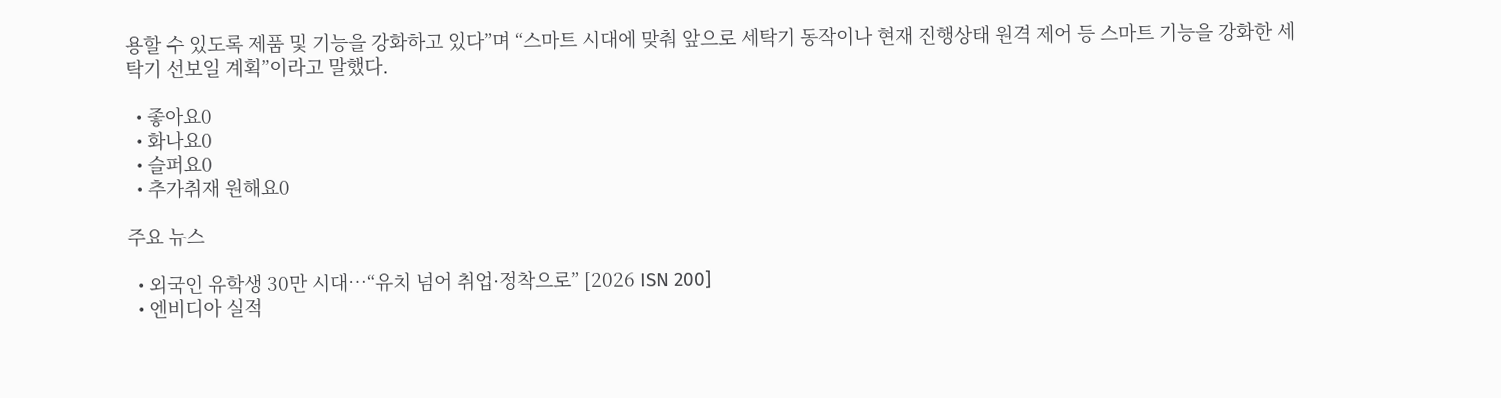용할 수 있도록 제품 및 기능을 강화하고 있다”며 “스마트 시대에 맞춰 앞으로 세탁기 동작이나 현재 진행상태 원격 제어 등 스마트 기능을 강화한 세탁기 선보일 계획”이라고 말했다.

  • 좋아요0
  • 화나요0
  • 슬퍼요0
  • 추가취재 원해요0

주요 뉴스

  • 외국인 유학생 30만 시대…“유치 넘어 취업·정착으로” [2026 ISN 200]
  • 엔비디아 실적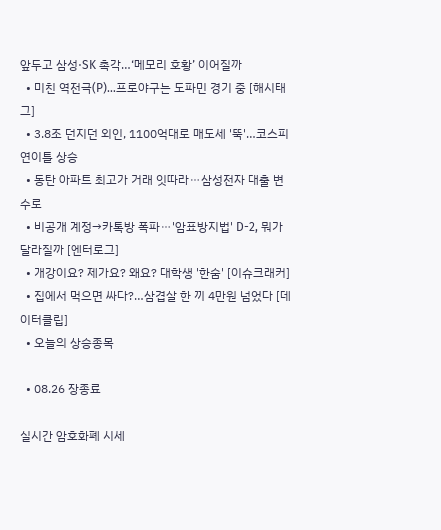앞두고 삼성·SK 촉각…‘메모리 호황’ 이어질까
  • 미친 역전극(P)…프로야구는 도파민 경기 중 [해시태그]
  • 3.8조 던지던 외인, 1100억대로 매도세 '뚝'…코스피 연이틀 상승
  • 동탄 아파트 최고가 거래 잇따라⋯삼성전자 대출 변수로
  • 비공개 계정→카톡방 폭파⋯'암표방지법' D-2, 뭐가 달라질까 [엔터로그]
  • 개강이요? 제가요? 왜요? 대학생 '한숨' [이슈크래커]
  • 집에서 먹으면 싸다?…삼겹살 한 끼 4만원 넘었다 [데이터클립]
  • 오늘의 상승종목

  • 08.26 장종료

실시간 암호화폐 시세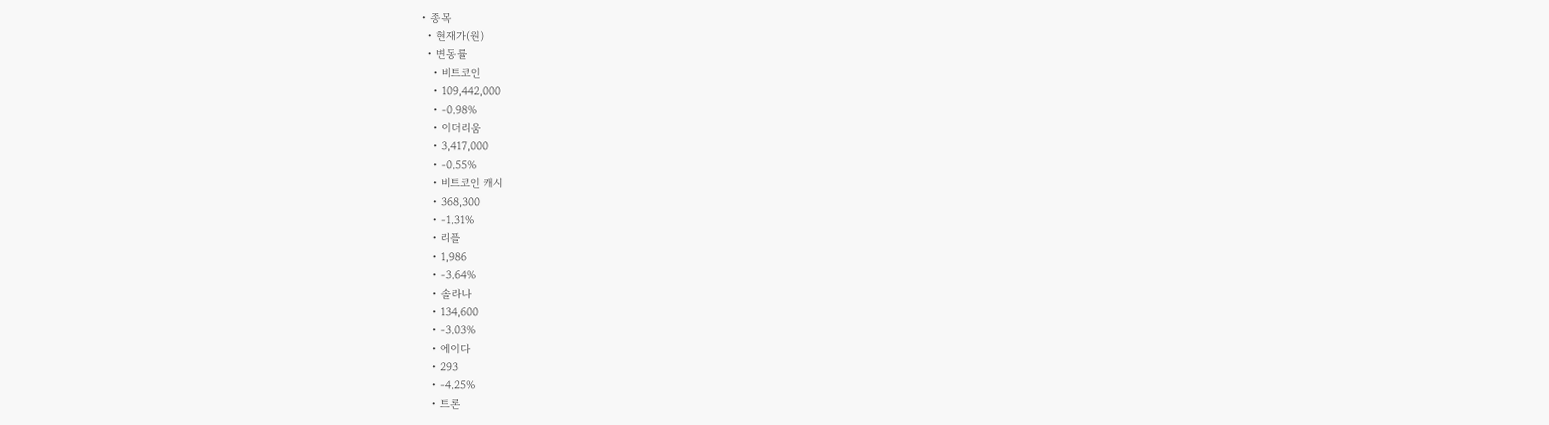• 종목
  • 현재가(원)
  • 변동률
    • 비트코인
    • 109,442,000
    • -0.98%
    • 이더리움
    • 3,417,000
    • -0.55%
    • 비트코인 캐시
    • 368,300
    • -1.31%
    • 리플
    • 1,986
    • -3.64%
    • 솔라나
    • 134,600
    • -3.03%
    • 에이다
    • 293
    • -4.25%
    • 트론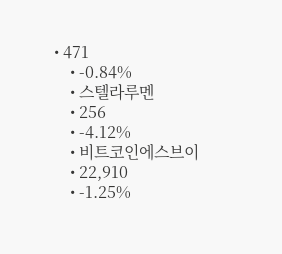• 471
    • -0.84%
    • 스텔라루멘
    • 256
    • -4.12%
    • 비트코인에스브이
    • 22,910
    • -1.25%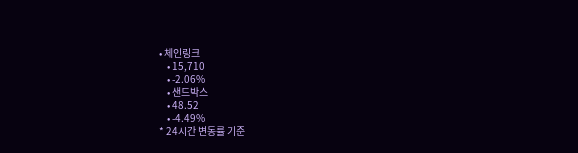• 체인링크
    • 15,710
    • -2.06%
    • 샌드박스
    • 48.52
    • -4.49%
* 24시간 변동률 기준